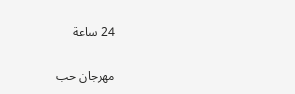24 ساعة

مهرجان حب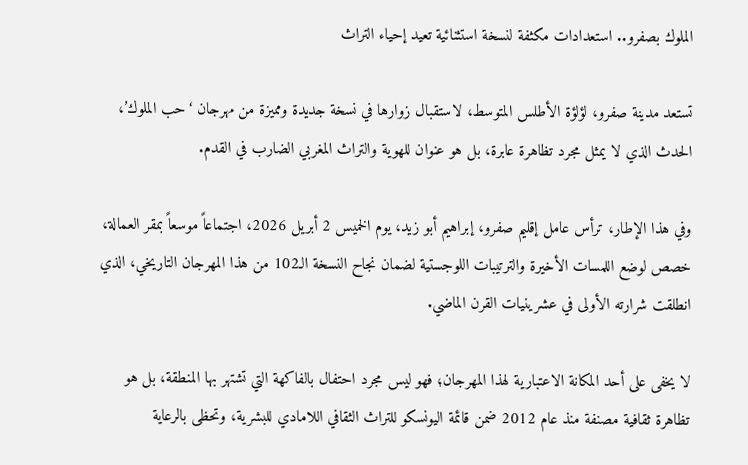الملوك بصفرو.. استعدادات مكثفة لنسخة استثنائية تعيد إحياء التراث

تستعد مدينة صفرو، لؤلؤة الأطلس المتوسط، لاستقبال زوارها في نسخة جديدة ومميزة من مهرجان ‘حب الملوك’، الحدث الذي لا يمثل مجرد تظاهرة عابرة، بل هو عنوان للهوية والتراث المغربي الضارب في القدم.

وفي هذا الإطار، ترأس عامل إقليم صفرو، إبراهيم أبو زيد، يوم الخميس 2 أبريل 2026، اجتماعاً موسعاً بمقر العمالة، خصص لوضع اللمسات الأخيرة والترتيبات اللوجستية لضمان نجاح النسخة الـ102 من هذا المهرجان التاريخي، الذي انطلقت شرارته الأولى في عشرينيات القرن الماضي.

لا يخفى على أحد المكانة الاعتبارية لهذا المهرجان؛ فهو ليس مجرد احتفال بالفاكهة التي تشتهر بها المنطقة، بل هو تظاهرة ثقافية مصنفة منذ عام 2012 ضمن قائمة اليونسكو للتراث الثقافي اللامادي للبشرية، وتحظى بالرعاية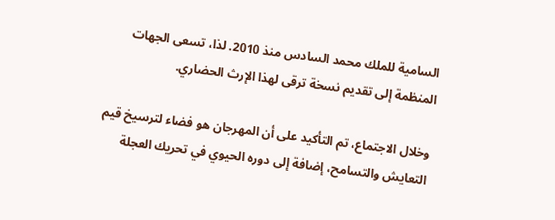السامية للملك محمد السادس منذ 2010. لذا، تسعى الجهات المنظمة إلى تقديم نسخة ترقى لهذا الإرث الحضاري.

وخلال الاجتماع، تم التأكيد على أن المهرجان هو فضاء لترسيخ قيم التعايش والتسامح، إضافة إلى دوره الحيوي في تحريك العجلة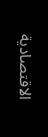الاقتصادية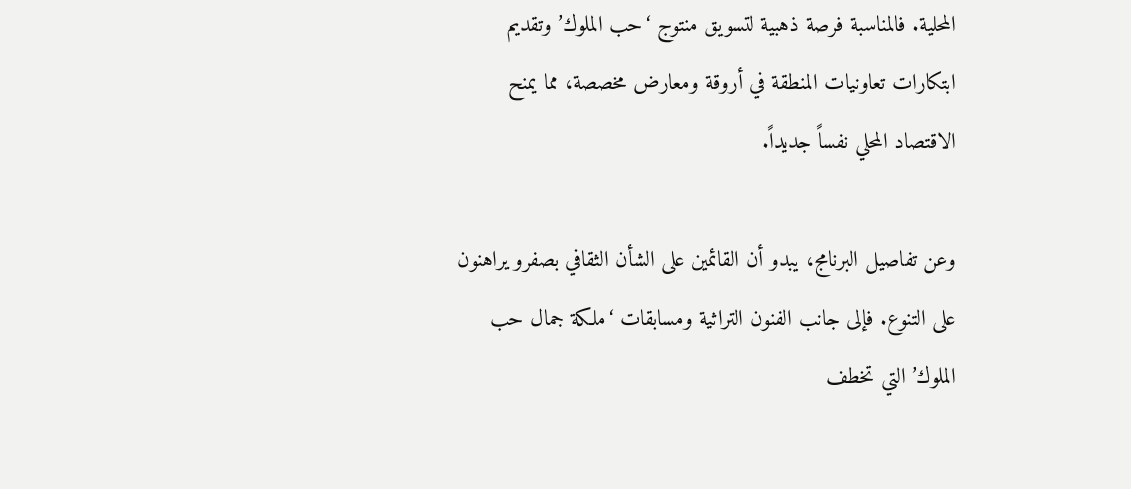المحلية. فالمناسبة فرصة ذهبية لتسويق منتوج ‘حب الملوك’ وتقديم ابتكارات تعاونيات المنطقة في أروقة ومعارض مخصصة، مما يمنح الاقتصاد المحلي نفساً جديداً.

وعن تفاصيل البرنامج، يبدو أن القائمين على الشأن الثقافي بصفرو يراهنون على التنوع. فإلى جانب الفنون التراثية ومسابقات ‘ملكة جمال حب الملوك’ التي تخطف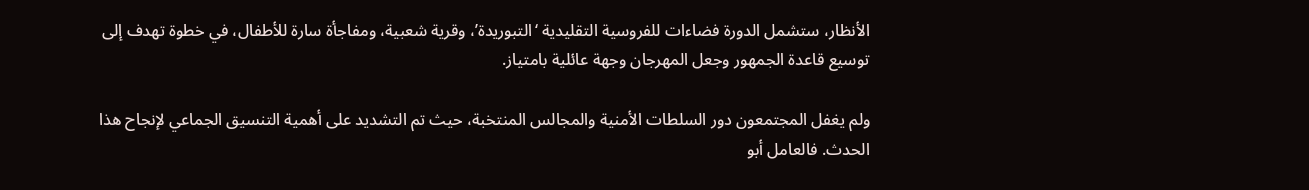الأنظار، ستشمل الدورة فضاءات للفروسية التقليدية ‘التبوريدة’، وقرية شعبية، ومفاجأة سارة للأطفال، في خطوة تهدف إلى توسيع قاعدة الجمهور وجعل المهرجان وجهة عائلية بامتياز.

ولم يغفل المجتمعون دور السلطات الأمنية والمجالس المنتخبة، حيث تم التشديد على أهمية التنسيق الجماعي لإنجاح هذا الحدث. فالعامل أبو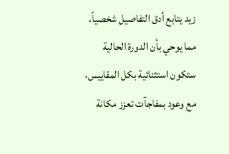زيد يتابع أدق التفاصيل شخصياً، مما يوحي بأن الدورة الحالية ستكون استثنائية بكل المقاييس، مع وعود بمفاجآت تعزز مكانة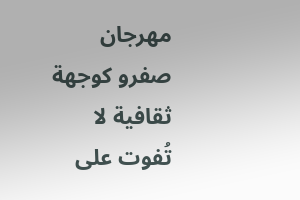مهرجان صفرو كوجهة ثقافية لا تُفوت على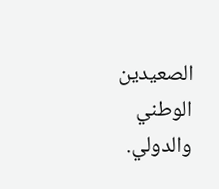الصعيدين الوطني والدولي.